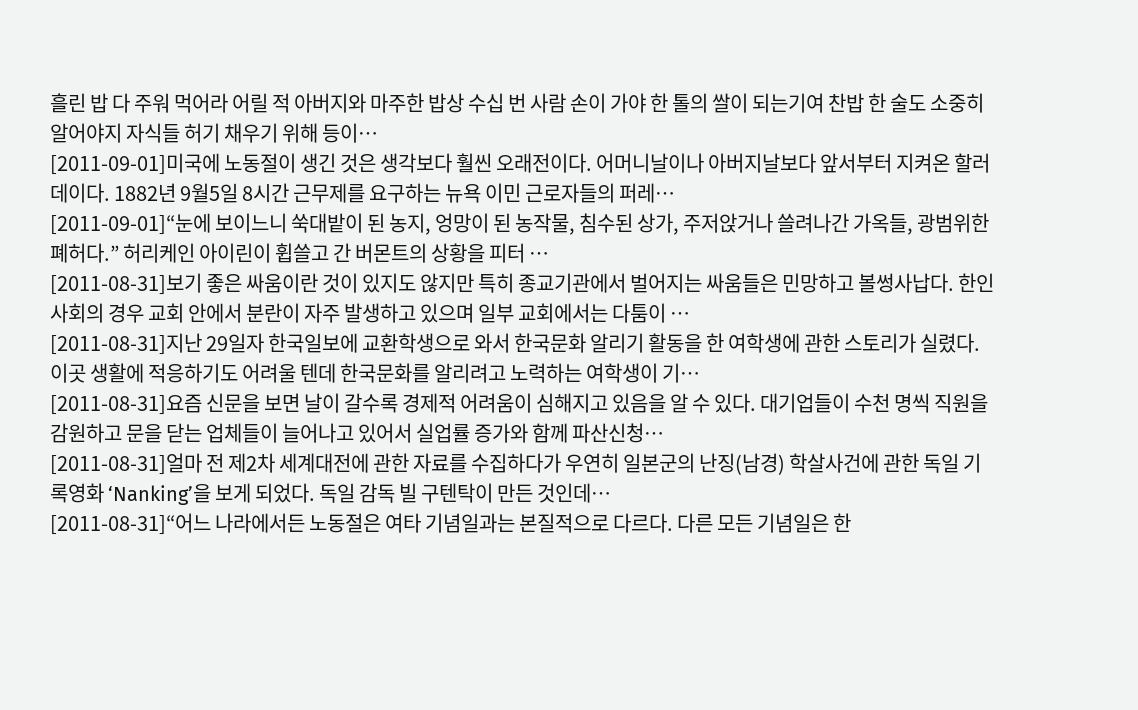흘린 밥 다 주워 먹어라 어릴 적 아버지와 마주한 밥상 수십 번 사람 손이 가야 한 톨의 쌀이 되는기여 찬밥 한 술도 소중히 알어야지 자식들 허기 채우기 위해 등이…
[2011-09-01]미국에 노동절이 생긴 것은 생각보다 훨씬 오래전이다. 어머니날이나 아버지날보다 앞서부터 지켜온 할러데이다. 1882년 9월5일 8시간 근무제를 요구하는 뉴욕 이민 근로자들의 퍼레…
[2011-09-01]“눈에 보이느니 쑥대밭이 된 농지, 엉망이 된 농작물, 침수된 상가, 주저앉거나 쓸려나간 가옥들, 광범위한 폐허다.” 허리케인 아이린이 휩쓸고 간 버몬트의 상황을 피터 …
[2011-08-31]보기 좋은 싸움이란 것이 있지도 않지만 특히 종교기관에서 벌어지는 싸움들은 민망하고 볼썽사납다. 한인사회의 경우 교회 안에서 분란이 자주 발생하고 있으며 일부 교회에서는 다툼이 …
[2011-08-31]지난 29일자 한국일보에 교환학생으로 와서 한국문화 알리기 활동을 한 여학생에 관한 스토리가 실렸다. 이곳 생활에 적응하기도 어려울 텐데 한국문화를 알리려고 노력하는 여학생이 기…
[2011-08-31]요즘 신문을 보면 날이 갈수록 경제적 어려움이 심해지고 있음을 알 수 있다. 대기업들이 수천 명씩 직원을 감원하고 문을 닫는 업체들이 늘어나고 있어서 실업률 증가와 함께 파산신청…
[2011-08-31]얼마 전 제2차 세계대전에 관한 자료를 수집하다가 우연히 일본군의 난징(남경) 학살사건에 관한 독일 기록영화 ‘Nanking’을 보게 되었다. 독일 감독 빌 구텐탁이 만든 것인데…
[2011-08-31]“어느 나라에서든 노동절은 여타 기념일과는 본질적으로 다르다. 다른 모든 기념일은 한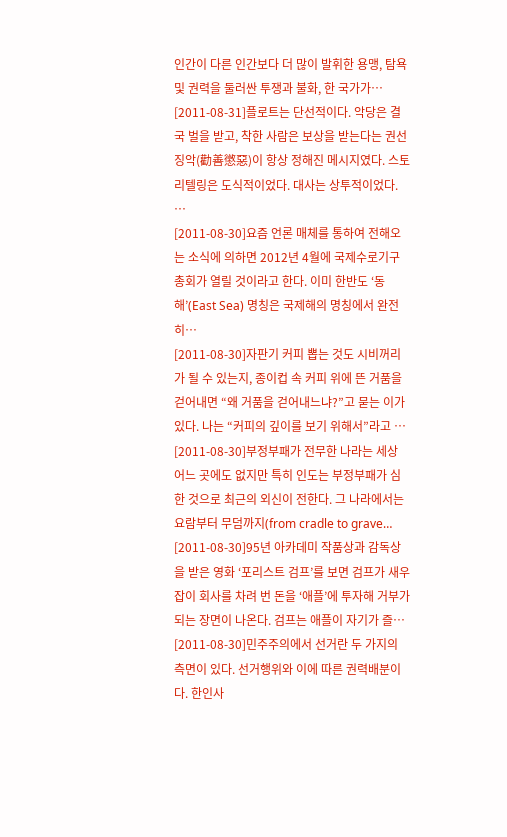인간이 다른 인간보다 더 많이 발휘한 용맹, 탐욕 및 권력을 둘러싼 투쟁과 불화, 한 국가가…
[2011-08-31]플로트는 단선적이다. 악당은 결국 벌을 받고, 착한 사람은 보상을 받는다는 권선징악(勸善懲惡)이 항상 정해진 메시지였다. 스토리텔링은 도식적이었다. 대사는 상투적이었다. …
[2011-08-30]요즘 언론 매체를 통하여 전해오는 소식에 의하면 2012년 4월에 국제수로기구 총회가 열릴 것이라고 한다. 이미 한반도 ‘동해’(East Sea) 명칭은 국제해의 명칭에서 완전히…
[2011-08-30]자판기 커피 뽑는 것도 시비꺼리가 될 수 있는지, 종이컵 속 커피 위에 뜬 거품을 걷어내면 “왜 거품을 걷어내느냐?”고 묻는 이가 있다. 나는 “커피의 깊이를 보기 위해서”라고 …
[2011-08-30]부정부패가 전무한 나라는 세상 어느 곳에도 없지만 특히 인도는 부정부패가 심한 것으로 최근의 외신이 전한다. 그 나라에서는 요람부터 무덤까지(from cradle to grave…
[2011-08-30]95년 아카데미 작품상과 감독상을 받은 영화 ‘포리스트 검프’를 보면 검프가 새우잡이 회사를 차려 번 돈을 ‘애플’에 투자해 거부가 되는 장면이 나온다. 검프는 애플이 자기가 즐…
[2011-08-30]민주주의에서 선거란 두 가지의 측면이 있다. 선거행위와 이에 따른 권력배분이다. 한인사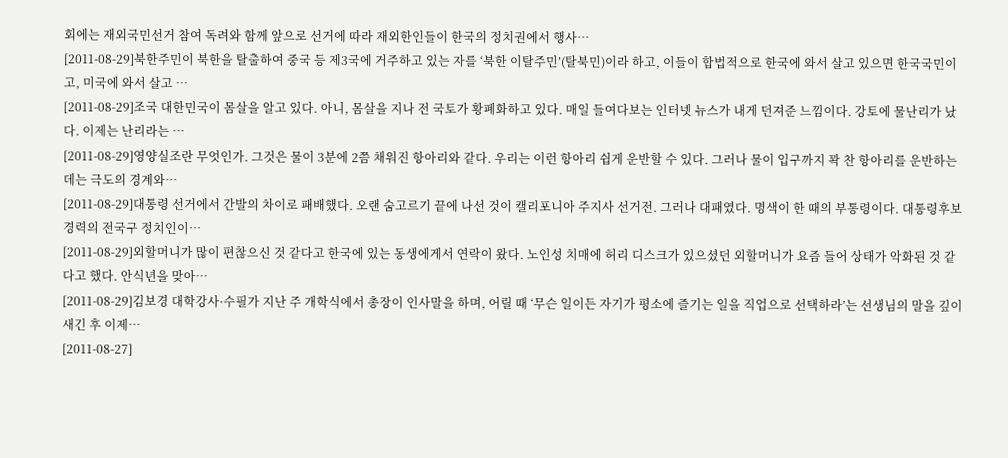회에는 재외국민선거 참여 독려와 함께 앞으로 선거에 따라 재외한인들이 한국의 정치권에서 행사…
[2011-08-29]북한주민이 북한을 탈출하여 중국 등 제3국에 거주하고 있는 자를 ‘북한 이탈주민’(탈북민)이라 하고, 이들이 합법적으로 한국에 와서 살고 있으면 한국국민이고, 미국에 와서 살고 …
[2011-08-29]조국 대한민국이 몸살을 알고 있다. 아니, 몸살을 지나 전 국토가 황폐화하고 있다. 매일 들여다보는 인터넷 뉴스가 내게 던져준 느낌이다. 강토에 물난리가 났다. 이제는 난리라는 …
[2011-08-29]영양실조란 무엇인가. 그것은 물이 3분에 2쯤 채워진 항아리와 같다. 우리는 이런 항아리 쉽게 운반할 수 있다. 그러나 물이 입구까지 꽉 찬 항아리를 운반하는 데는 극도의 경계와…
[2011-08-29]대통령 선거에서 간발의 차이로 패배했다. 오랜 숨고르기 끝에 나선 것이 캘리포니아 주지사 선거전. 그러나 대패였다. 명색이 한 때의 부통령이다. 대통령후보 경력의 전국구 정치인이…
[2011-08-29]외할머니가 많이 편찮으신 것 같다고 한국에 있는 동생에게서 연락이 왔다. 노인성 치매에 허리 디스크가 있으셨던 외할머니가 요즘 들어 상태가 악화된 것 같다고 했다. 안식년을 맞아…
[2011-08-29]김보경 대학강사·수필가 지난 주 개학식에서 총장이 인사말을 하며, 어릴 때 ‘무슨 일이든 자기가 평소에 즐기는 일을 직업으로 선택하라’는 선생님의 말을 깊이 새긴 후 이제…
[2011-08-27]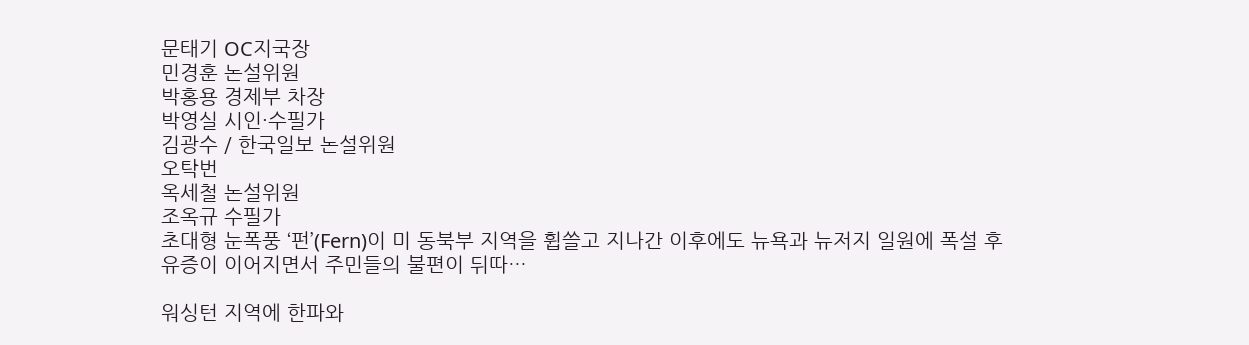문태기 OC지국장
민경훈 논설위원
박홍용 경제부 차장
박영실 시인·수필가
김광수 / 한국일보 논설위원
오탁번
옥세철 논설위원
조옥규 수필가
초대형 눈폭풍 ‘펀’(Fern)이 미 동북부 지역을 휩쓸고 지나간 이후에도 뉴욕과 뉴저지 일원에 폭설 후유증이 이어지면서 주민들의 불편이 뒤따…

워싱턴 지역에 한파와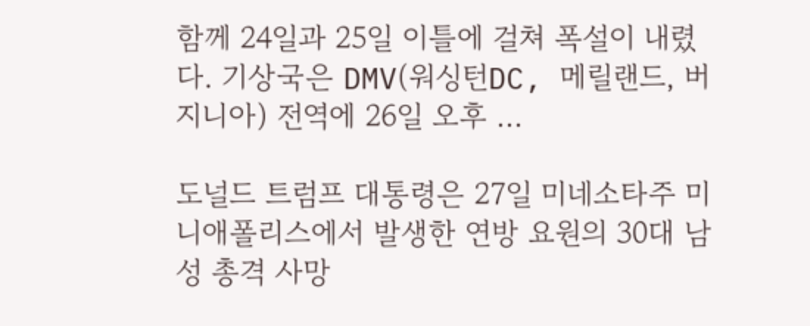함께 24일과 25일 이틀에 걸쳐 폭설이 내렸다. 기상국은 DMV(워싱턴DC, 메릴랜드, 버지니아) 전역에 26일 오후 …

도널드 트럼프 대통령은 27일 미네소타주 미니애폴리스에서 발생한 연방 요원의 30대 남성 총격 사망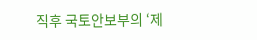직후 국토안보부의 ‘제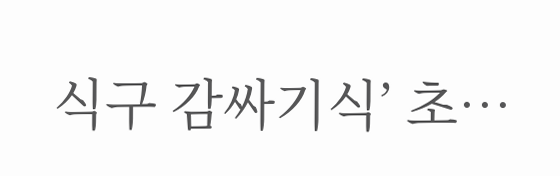식구 감싸기식’ 초…